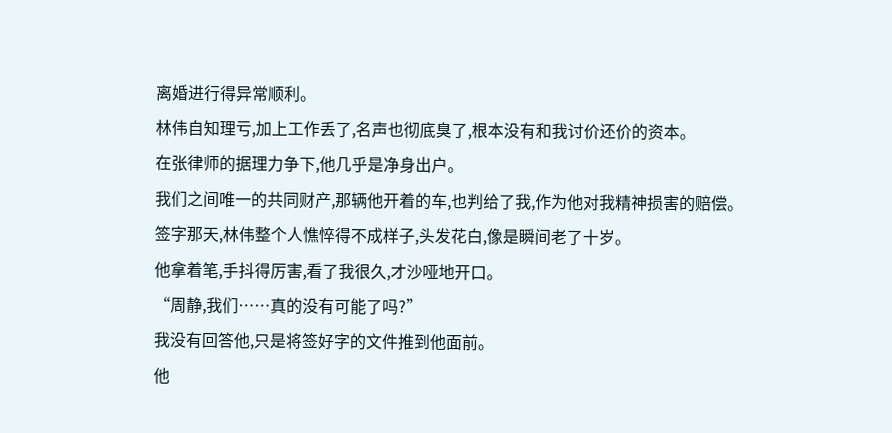离婚进行得异常顺利。
林伟自知理亏,加上工作丢了,名声也彻底臭了,根本没有和我讨价还价的资本。
在张律师的据理力争下,他几乎是净身出户。
我们之间唯一的共同财产,那辆他开着的车,也判给了我,作为他对我精神损害的赔偿。
签字那天,林伟整个人憔悴得不成样子,头发花白,像是瞬间老了十岁。
他拿着笔,手抖得厉害,看了我很久,才沙哑地开口。
“周静,我们……真的没有可能了吗?”
我没有回答他,只是将签好字的文件推到他面前。
他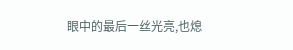眼中的最后一丝光亮,也熄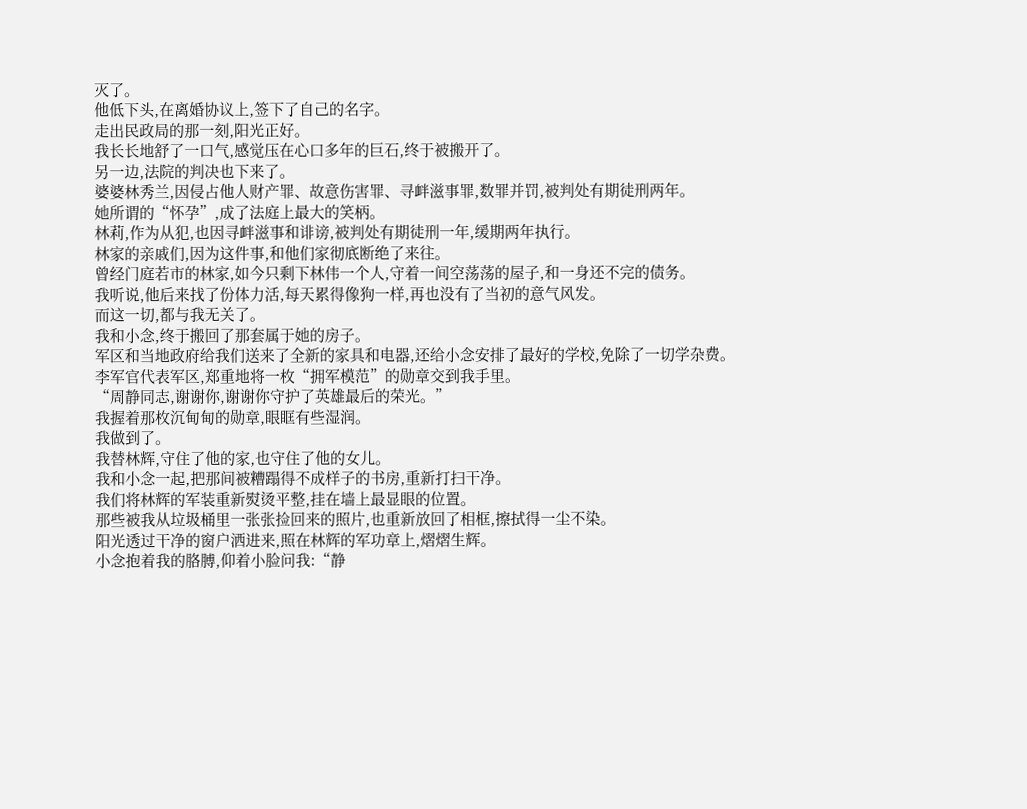灭了。
他低下头,在离婚协议上,签下了自己的名字。
走出民政局的那一刻,阳光正好。
我长长地舒了一口气,感觉压在心口多年的巨石,终于被搬开了。
另一边,法院的判决也下来了。
婆婆林秀兰,因侵占他人财产罪、故意伤害罪、寻衅滋事罪,数罪并罚,被判处有期徒刑两年。
她所谓的“怀孕”,成了法庭上最大的笑柄。
林莉,作为从犯,也因寻衅滋事和诽谤,被判处有期徒刑一年,缓期两年执行。
林家的亲戚们,因为这件事,和他们家彻底断绝了来往。
曾经门庭若市的林家,如今只剩下林伟一个人,守着一间空荡荡的屋子,和一身还不完的债务。
我听说,他后来找了份体力活,每天累得像狗一样,再也没有了当初的意气风发。
而这一切,都与我无关了。
我和小念,终于搬回了那套属于她的房子。
军区和当地政府给我们送来了全新的家具和电器,还给小念安排了最好的学校,免除了一切学杂费。
李军官代表军区,郑重地将一枚“拥军模范”的勋章交到我手里。
“周静同志,谢谢你,谢谢你守护了英雄最后的荣光。”
我握着那枚沉甸甸的勋章,眼眶有些湿润。
我做到了。
我替林辉,守住了他的家,也守住了他的女儿。
我和小念一起,把那间被糟蹋得不成样子的书房,重新打扫干净。
我们将林辉的军装重新熨烫平整,挂在墙上最显眼的位置。
那些被我从垃圾桶里一张张捡回来的照片,也重新放回了相框,擦拭得一尘不染。
阳光透过干净的窗户洒进来,照在林辉的军功章上,熠熠生辉。
小念抱着我的胳膊,仰着小脸问我:“静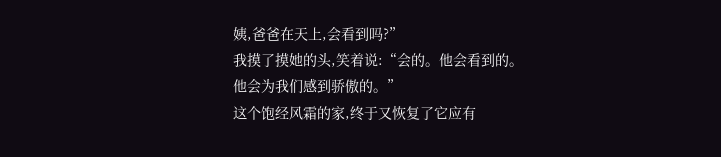姨,爸爸在天上,会看到吗?”
我摸了摸她的头,笑着说:“会的。他会看到的。他会为我们感到骄傲的。”
这个饱经风霜的家,终于又恢复了它应有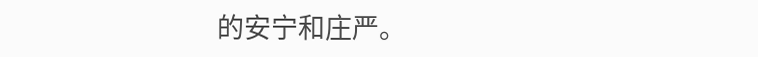的安宁和庄严。